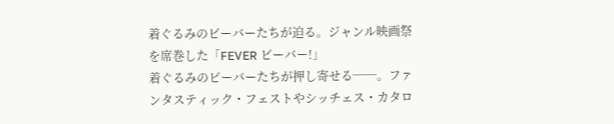着ぐるみのビーバーたちが迫る。ジャンル映画祭を席巻した「FEVER ビーバー!」
着ぐるみのビーバーたちが押し寄せる──。ファンタスティック・フェストやシッチェス・カタロ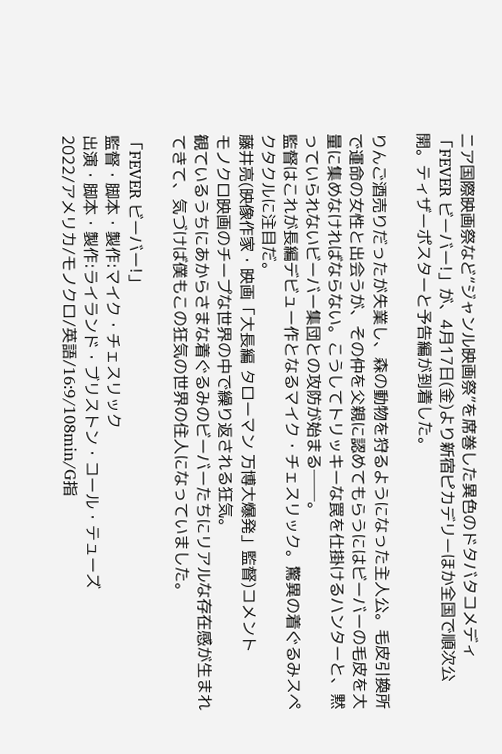ニア国際映画祭など“ジャンル映画祭”を席巻した異色のドタバタコメディ「FEVER ビーバー!」が、4月17日(金)より新宿ピカデリーほか全国で順次公開。ティザーポスターと予告編が到着した。

りんご酒売りだったが失業し、森の動物を狩るようになった主人公。毛皮引換所で運命の女性と出会うが、その仲を父親に認めてもらうにはビーバーの毛皮を大量に集めなければならない。こうしてトリッキーな罠を仕掛けるハンターと、黙っていられないビーバー集団との攻防が始まる──。
監督はこれが長編デビュー作となるマイク・チェスリック。驚異の着ぐるみスペクタクルに注目だ。
藤井亮(映像作家・映画「大長編 タローマン 万博大爆発」監督)コメント
モノクロ映画のチープな世界の中で繰り返される狂気。
観ているうちにあからさまな着ぐるみのビーバーたちにリアルな存在感が生まれてきて、気づけば僕もこの狂気の世界の住人になっていました。

「FEVER ビーバー!」
監督・脚本・製作:マイク・チェスリック
出演・脚本・製作:ライランド・ブリストン・コール・テューズ
2022/アメリカ/モノクロ/英語/16:9/108min/G指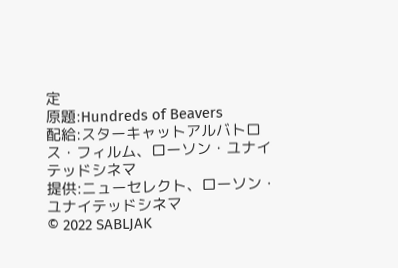定
原題:Hundreds of Beavers
配給:スターキャットアルバトロス・フィルム、ローソン・ユナイテッドシネマ
提供:ニューセレクト、ローソン・ユナイテッドシネマ
© 2022 SABLJAK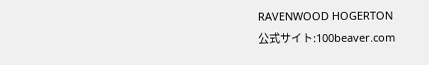RAVENWOOD HOGERTON
公式サイト:100beaver.com